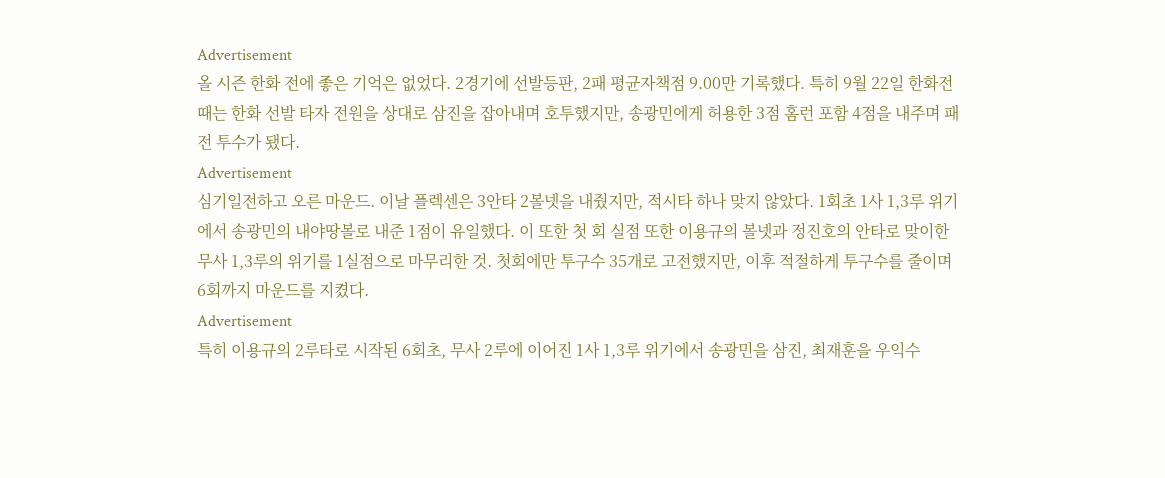Advertisement
올 시즌 한화 전에 좋은 기억은 없었다. 2경기에 선발등판, 2패 평균자책점 9.00만 기록했다. 특히 9월 22일 한화전 때는 한화 선발 타자 전원을 상대로 삼진을 잡아내며 호투했지만, 송광민에게 허용한 3점 홈런 포함 4점을 내주며 패전 투수가 됐다.
Advertisement
심기일전하고 오른 마운드. 이날 플렉센은 3안타 2볼넷을 내줬지만, 적시타 하나 맞지 않았다. 1회초 1사 1,3루 위기에서 송광민의 내야땅볼로 내준 1점이 유일했다. 이 또한 첫 회 실점 또한 이용규의 볼넷과 정진호의 안타로 맞이한 무사 1,3루의 위기를 1실점으로 마무리한 것. 첫회에만 투구수 35개로 고전했지만, 이후 적절하게 투구수를 줄이며 6회까지 마운드를 지켰다.
Advertisement
특히 이용규의 2루타로 시작된 6회초, 무사 2루에 이어진 1사 1,3루 위기에서 송광민을 삼진, 최재훈을 우익수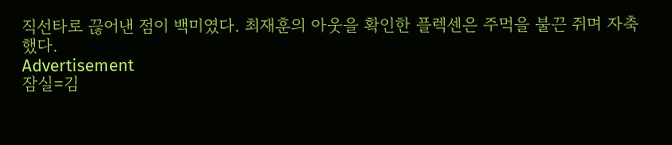직선타로 끊어낸 점이 백미였다. 최재훈의 아웃을 확인한 플렉센은 주먹을 불끈 쥐며 자축했다.
Advertisement
잠실=김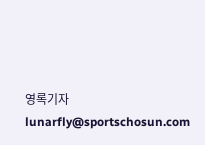영록기자 lunarfly@sportschosun.com